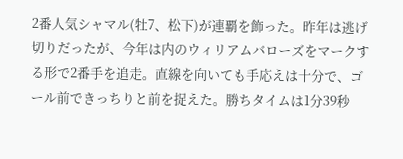2番人気シャマル(牡7、松下)が連覇を飾った。昨年は逃げ切りだったが、今年は内のウィリアムバローズをマークする形で2番手を追走。直線を向いても手応えは十分で、ゴール前できっちりと前を捉えた。勝ちタイムは1分39秒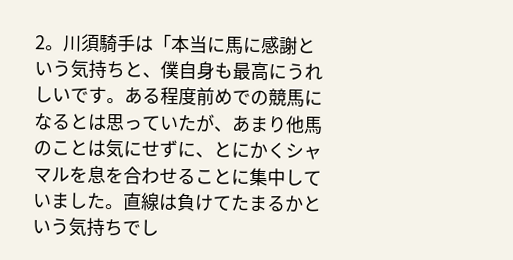2。川須騎手は「本当に馬に感謝という気持ちと、僕自身も最高にうれしいです。ある程度前めでの競馬になるとは思っていたが、あまり他馬のことは気にせずに、とにかくシャマルを息を合わせることに集中していました。直線は負けてたまるかという気持ちでし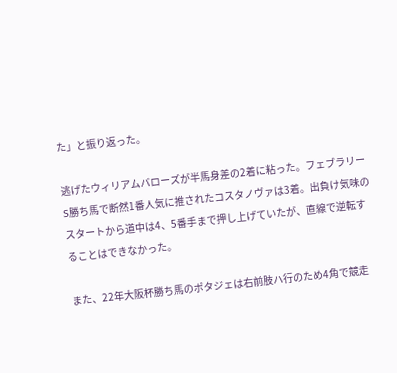た」と振り返った。

逃げたウィリアムバローズが半馬身差の2着に粘った。フェブラリーS勝ち馬で断然1番人気に推されたコスタノヴァは3着。出負け気味のスタートから道中は4、5番手まで押し上げていたが、直線で逆転することはできなかった。

また、22年大阪杯勝ち馬のポタジェは右前肢ハ行のため4角で競走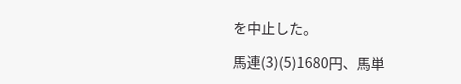を中止した。

馬連(3)(5)1680円、馬単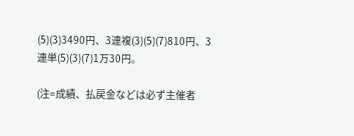(5)(3)3490円、3連複(3)(5)(7)810円、3連単(5)(3)(7)1万30円。

(注=成績、払戻金などは必ず主催者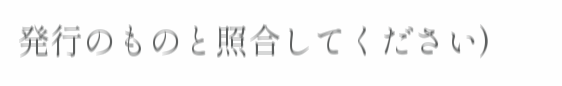発行のものと照合してください)